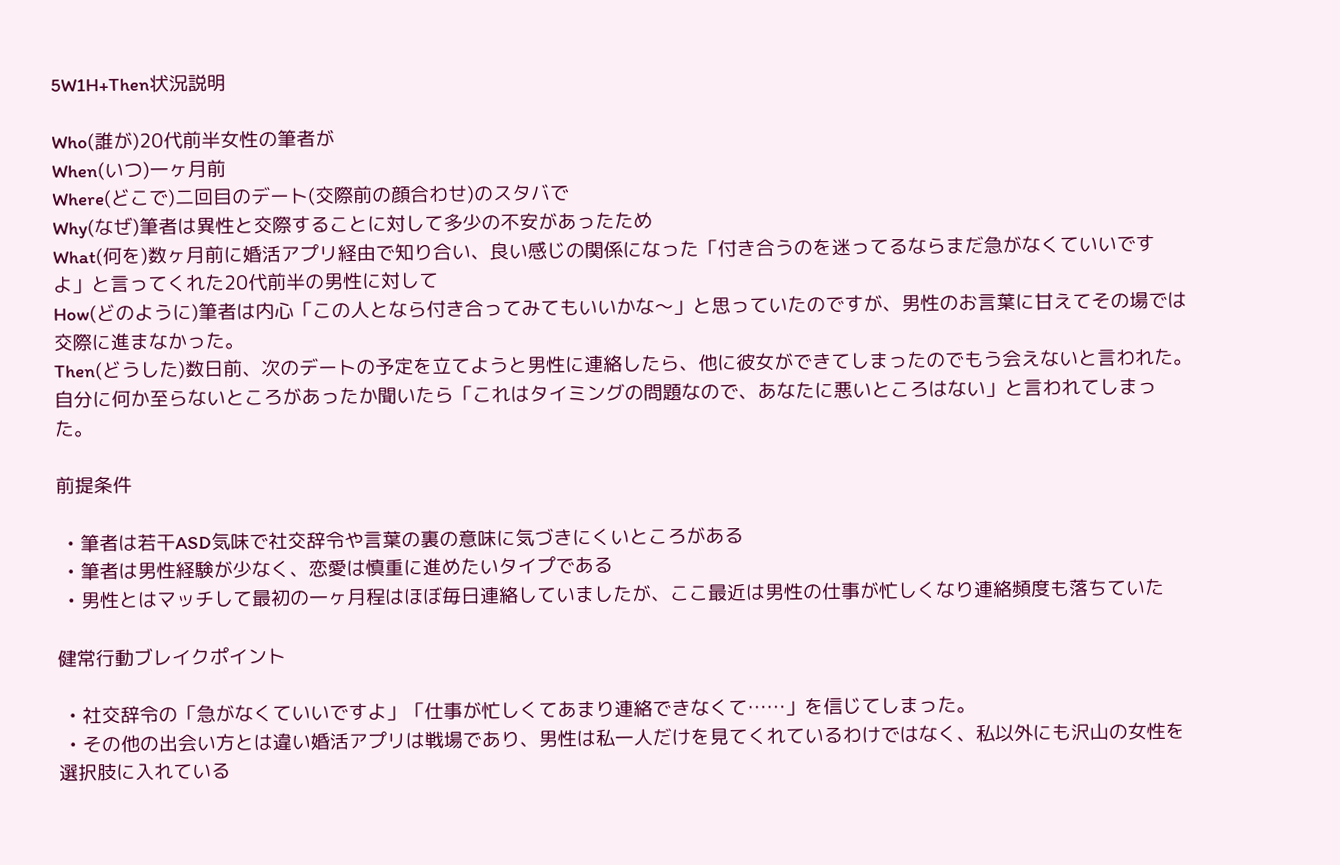5W1H+Then状況説明

Who(誰が)20代前半女性の筆者が
When(いつ)一ヶ月前
Where(どこで)二回目のデート(交際前の顔合わせ)のスタバで
Why(なぜ)筆者は異性と交際することに対して多少の不安があったため
What(何を)数ヶ月前に婚活アプリ経由で知り合い、良い感じの関係になった「付き合うのを迷ってるならまだ急がなくていいですよ」と言ってくれた20代前半の男性に対して
How(どのように)筆者は内心「この人となら付き合ってみてもいいかな〜」と思っていたのですが、男性のお言葉に甘えてその場では交際に進まなかった。
Then(どうした)数日前、次のデートの予定を立てようと男性に連絡したら、他に彼女ができてしまったのでもう会えないと言われた。自分に何か至らないところがあったか聞いたら「これはタイミングの問題なので、あなたに悪いところはない」と言われてしまった。

前提条件

  • 筆者は若干ASD気味で社交辞令や言葉の裏の意味に気づきにくいところがある
  • 筆者は男性経験が少なく、恋愛は慎重に進めたいタイプである
  • 男性とはマッチして最初の一ヶ月程はほぼ毎日連絡していましたが、ここ最近は男性の仕事が忙しくなり連絡頻度も落ちていた

健常行動ブレイクポイント

  • 社交辞令の「急がなくていいですよ」「仕事が忙しくてあまり連絡できなくて……」を信じてしまった。
  • その他の出会い方とは違い婚活アプリは戦場であり、男性は私一人だけを見てくれているわけではなく、私以外にも沢山の女性を選択肢に入れている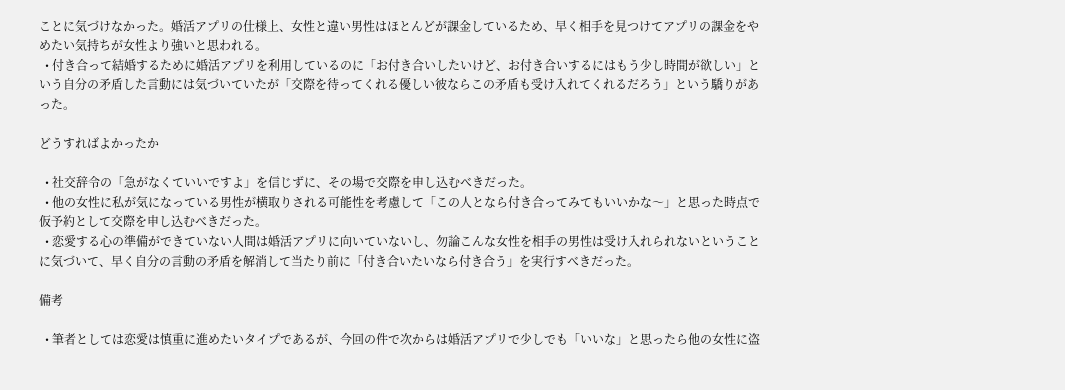ことに気づけなかった。婚活アプリの仕様上、女性と違い男性はほとんどが課金しているため、早く相手を見つけてアプリの課金をやめたい気持ちが女性より強いと思われる。
  • 付き合って結婚するために婚活アプリを利用しているのに「お付き合いしたいけど、お付き合いするにはもう少し時間が欲しい」という自分の矛盾した言動には気づいていたが「交際を待ってくれる優しい彼ならこの矛盾も受け入れてくれるだろう」という驕りがあった。

どうすればよかったか

  • 社交辞令の「急がなくていいですよ」を信じずに、その場で交際を申し込むべきだった。
  • 他の女性に私が気になっている男性が横取りされる可能性を考慮して「この人となら付き合ってみてもいいかな〜」と思った時点で仮予約として交際を申し込むべきだった。
  • 恋愛する心の準備ができていない人間は婚活アプリに向いていないし、勿論こんな女性を相手の男性は受け入れられないということに気づいて、早く自分の言動の矛盾を解消して当たり前に「付き合いたいなら付き合う」を実行すべきだった。

備考

  • 筆者としては恋愛は慎重に進めたいタイプであるが、今回の件で次からは婚活アプリで少しでも「いいな」と思ったら他の女性に盗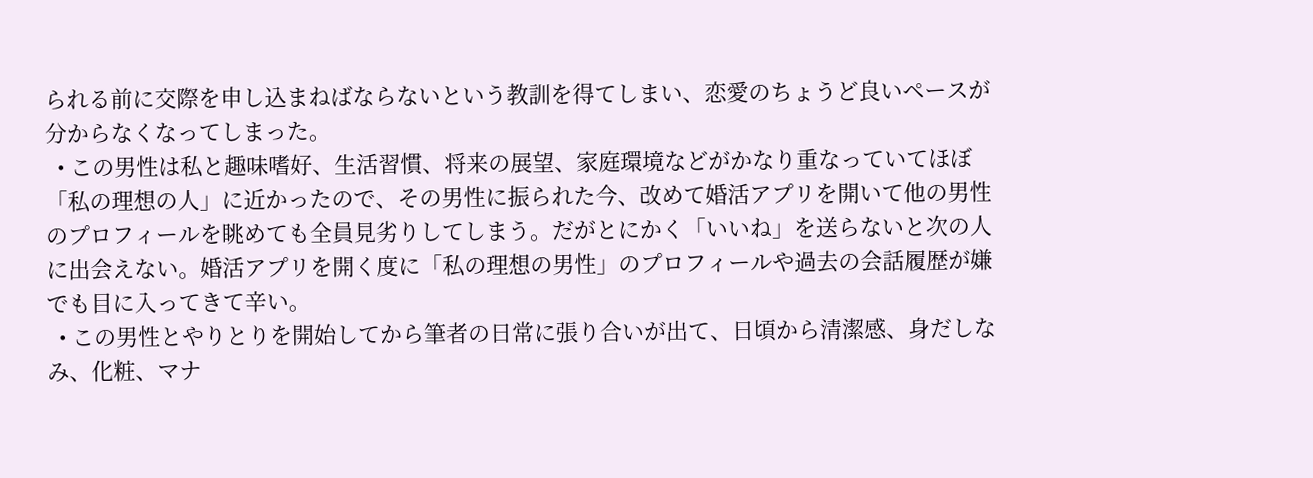られる前に交際を申し込まねばならないという教訓を得てしまい、恋愛のちょうど良いペースが分からなくなってしまった。
  • この男性は私と趣味嗜好、生活習慣、将来の展望、家庭環境などがかなり重なっていてほぼ「私の理想の人」に近かったので、その男性に振られた今、改めて婚活アプリを開いて他の男性のプロフィールを眺めても全員見劣りしてしまう。だがとにかく「いいね」を送らないと次の人に出会えない。婚活アプリを開く度に「私の理想の男性」のプロフィールや過去の会話履歴が嫌でも目に入ってきて辛い。
  • この男性とやりとりを開始してから筆者の日常に張り合いが出て、日頃から清潔感、身だしなみ、化粧、マナ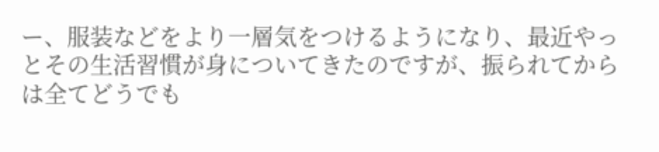ー、服装などをより一層気をつけるようになり、最近やっとその生活習慣が身についてきたのですが、振られてからは全てどうでも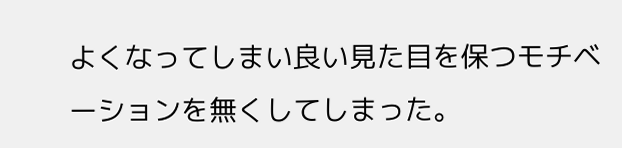よくなってしまい良い見た目を保つモチベーションを無くしてしまった。